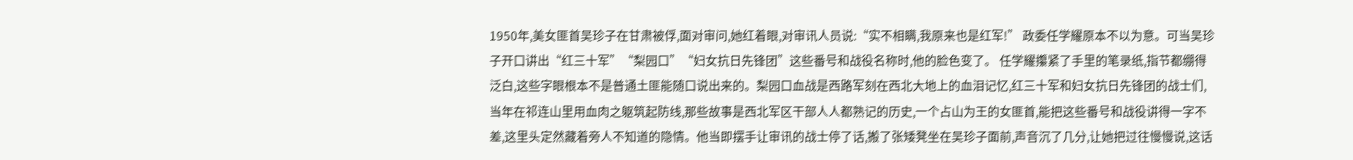1950年,美女匪首吴珍子在甘肃被俘,面对审问,她红着眼,对审讯人员说:“实不相瞒,我原来也是红军!” 政委任学耀原本不以为意。可当吴珍子开口讲出“红三十军”“梨园口”“妇女抗日先锋团”这些番号和战役名称时,他的脸色变了。 任学耀攥紧了手里的笔录纸,指节都绷得泛白,这些字眼根本不是普通土匪能随口说出来的。梨园口血战是西路军刻在西北大地上的血泪记忆,红三十军和妇女抗日先锋团的战士们,当年在祁连山里用血肉之躯筑起防线,那些故事是西北军区干部人人都熟记的历史,一个占山为王的女匪首,能把这些番号和战役讲得一字不差,这里头定然藏着旁人不知道的隐情。他当即摆手让审讯的战士停了话,搬了张矮凳坐在吴珍子面前,声音沉了几分,让她把过往慢慢说,这话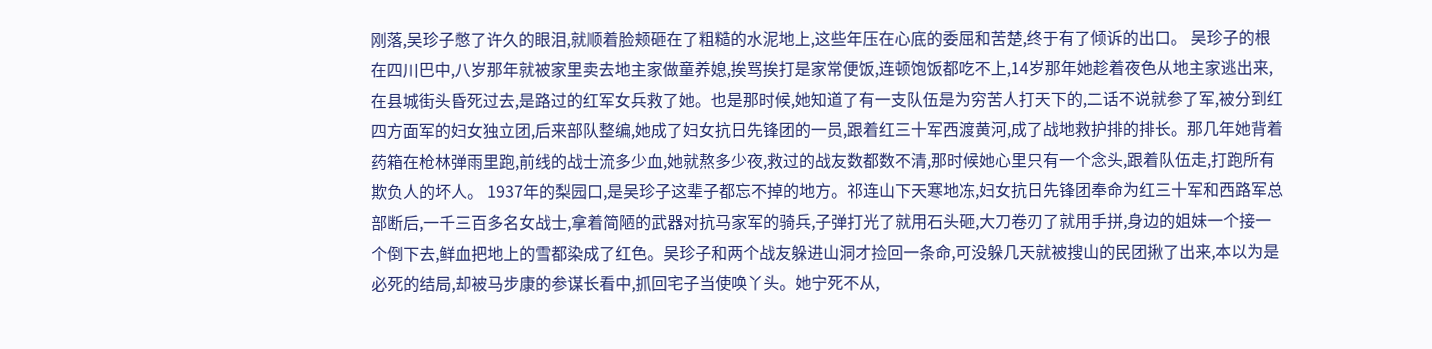刚落,吴珍子憋了许久的眼泪,就顺着脸颊砸在了粗糙的水泥地上,这些年压在心底的委屈和苦楚,终于有了倾诉的出口。 吴珍子的根在四川巴中,八岁那年就被家里卖去地主家做童养媳,挨骂挨打是家常便饭,连顿饱饭都吃不上,14岁那年她趁着夜色从地主家逃出来,在县城街头昏死过去,是路过的红军女兵救了她。也是那时候,她知道了有一支队伍是为穷苦人打天下的,二话不说就参了军,被分到红四方面军的妇女独立团,后来部队整编,她成了妇女抗日先锋团的一员,跟着红三十军西渡黄河,成了战地救护排的排长。那几年她背着药箱在枪林弹雨里跑,前线的战士流多少血,她就熬多少夜,救过的战友数都数不清,那时候她心里只有一个念头,跟着队伍走,打跑所有欺负人的坏人。 1937年的梨园口,是吴珍子这辈子都忘不掉的地方。祁连山下天寒地冻,妇女抗日先锋团奉命为红三十军和西路军总部断后,一千三百多名女战士,拿着简陋的武器对抗马家军的骑兵,子弹打光了就用石头砸,大刀卷刃了就用手拼,身边的姐妹一个接一个倒下去,鲜血把地上的雪都染成了红色。吴珍子和两个战友躲进山洞才捡回一条命,可没躲几天就被搜山的民团揪了出来,本以为是必死的结局,却被马步康的参谋长看中,抓回宅子当使唤丫头。她宁死不从,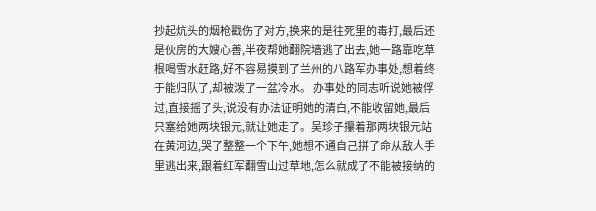抄起炕头的烟枪戳伤了对方,换来的是往死里的毒打,最后还是伙房的大嫂心善,半夜帮她翻院墙逃了出去,她一路靠吃草根喝雪水赶路,好不容易摸到了兰州的八路军办事处,想着终于能归队了,却被泼了一盆冷水。 办事处的同志听说她被俘过,直接摇了头,说没有办法证明她的清白,不能收留她,最后只塞给她两块银元,就让她走了。吴珍子攥着那两块银元站在黄河边,哭了整整一个下午,她想不通自己拼了命从敌人手里逃出来,跟着红军翻雪山过草地,怎么就成了不能被接纳的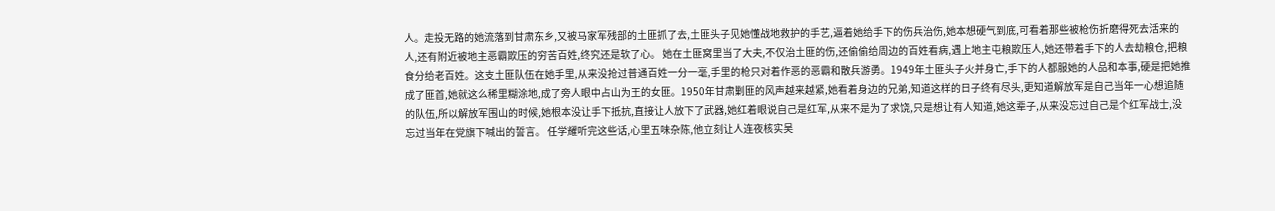人。走投无路的她流落到甘肃东乡,又被马家军残部的土匪抓了去,土匪头子见她懂战地救护的手艺,逼着她给手下的伤兵治伤,她本想硬气到底,可看着那些被枪伤折磨得死去活来的人,还有附近被地主恶霸欺压的穷苦百姓,终究还是软了心。 她在土匪窝里当了大夫,不仅治土匪的伤,还偷偷给周边的百姓看病,遇上地主屯粮欺压人,她还带着手下的人去劫粮仓,把粮食分给老百姓。这支土匪队伍在她手里,从来没抢过普通百姓一分一毫,手里的枪只对着作恶的恶霸和散兵游勇。1949年土匪头子火并身亡,手下的人都服她的人品和本事,硬是把她推成了匪首,她就这么稀里糊涂地,成了旁人眼中占山为王的女匪。1950年甘肃剿匪的风声越来越紧,她看着身边的兄弟,知道这样的日子终有尽头,更知道解放军是自己当年一心想追随的队伍,所以解放军围山的时候,她根本没让手下抵抗,直接让人放下了武器,她红着眼说自己是红军,从来不是为了求饶,只是想让有人知道,她这辈子,从来没忘过自己是个红军战士,没忘过当年在党旗下喊出的誓言。 任学耀听完这些话,心里五味杂陈,他立刻让人连夜核实吴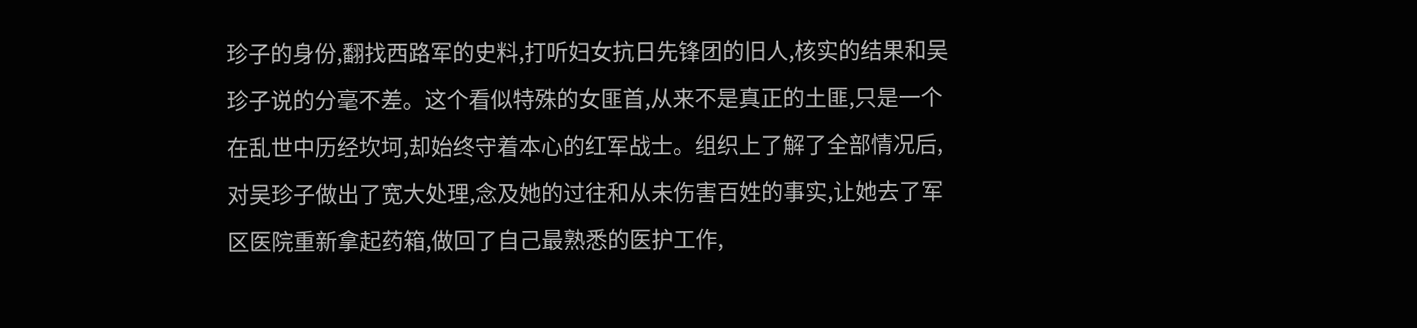珍子的身份,翻找西路军的史料,打听妇女抗日先锋团的旧人,核实的结果和吴珍子说的分毫不差。这个看似特殊的女匪首,从来不是真正的土匪,只是一个在乱世中历经坎坷,却始终守着本心的红军战士。组织上了解了全部情况后,对吴珍子做出了宽大处理,念及她的过往和从未伤害百姓的事实,让她去了军区医院重新拿起药箱,做回了自己最熟悉的医护工作,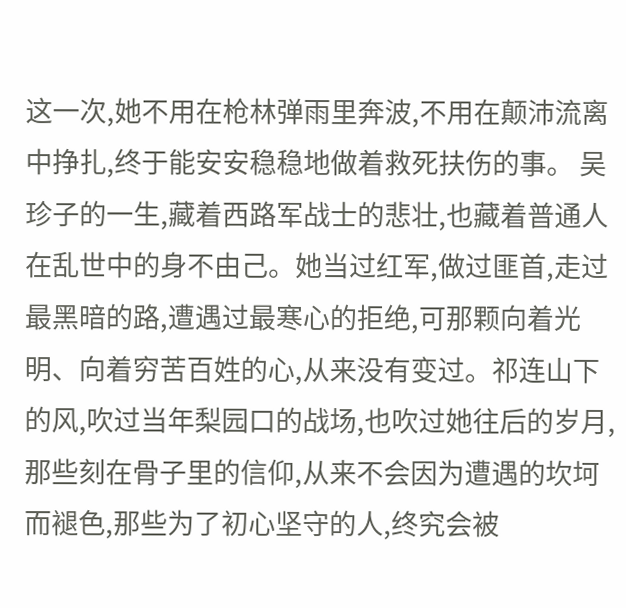这一次,她不用在枪林弹雨里奔波,不用在颠沛流离中挣扎,终于能安安稳稳地做着救死扶伤的事。 吴珍子的一生,藏着西路军战士的悲壮,也藏着普通人在乱世中的身不由己。她当过红军,做过匪首,走过最黑暗的路,遭遇过最寒心的拒绝,可那颗向着光明、向着穷苦百姓的心,从来没有变过。祁连山下的风,吹过当年梨园口的战场,也吹过她往后的岁月,那些刻在骨子里的信仰,从来不会因为遭遇的坎坷而褪色,那些为了初心坚守的人,终究会被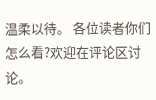温柔以待。 各位读者你们怎么看?欢迎在评论区讨论。